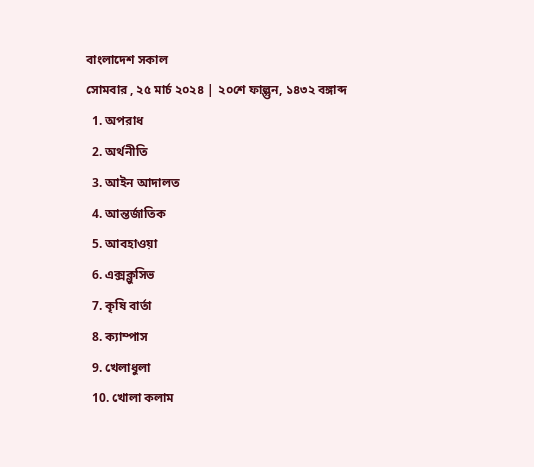বাংলাদেশ সকাল
সোমবার , ২৫ মার্চ ২০২৪ | ২০শে ফাল্গুন, ১৪৩২ বঙ্গাব্দ
  1. অপরাধ
  2. অর্থনীতি
  3. আইন আদালত
  4. আন্তর্জাতিক
  5. আবহাওয়া
  6. এক্সক্লুসিভ
  7. কৃষি বার্তা
  8. ক্যাম্পাস
  9. খেলাধুলা
  10. খোলা কলাম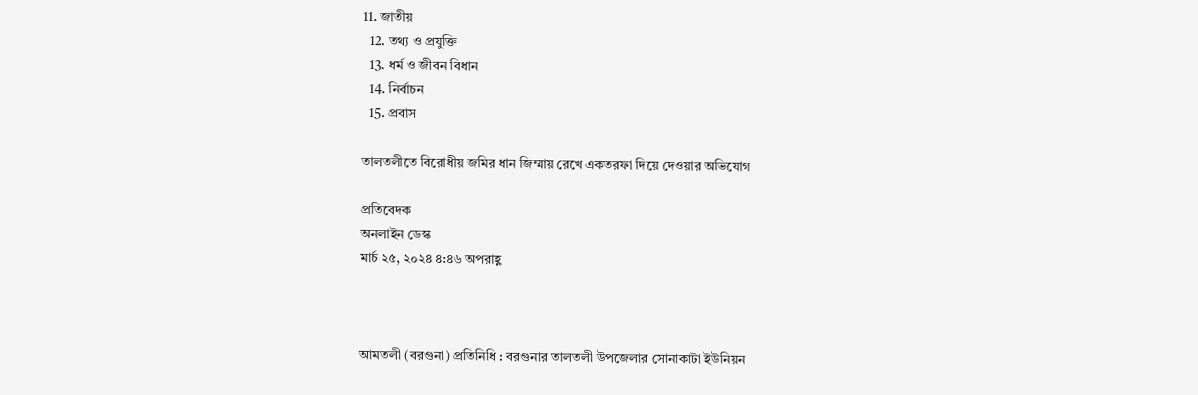11. জাতীয়
  12. তথ্য ও প্রযুক্তি
  13. ধর্ম ও জীবন বিধান
  14. নির্বাচন
  15. প্রবাস

তালতলীতে বিরোধীয় জমির ধান জিম্মায় রেখে একতরফা দিয়ে দেওয়ার অভিযোগ

প্রতিবেদক
অনলাইন ডেস্ক
মার্চ ২৫, ২০২৪ ৪:৪৬ অপরাহ্ণ



আমতলী (বরগুনা) প্রতিনিধি : বরগুনার তালতলী উপজেলার সোনাকাটা ইউনিয়ন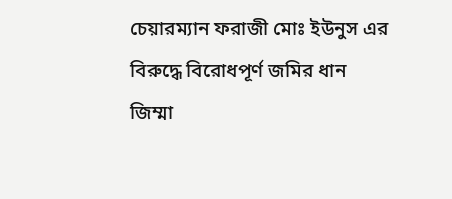চেয়ারম্যান ফরাজী মোঃ ইউনুস এর বিরুদ্ধে বিরোধপূর্ণ জমির ধান জিম্মা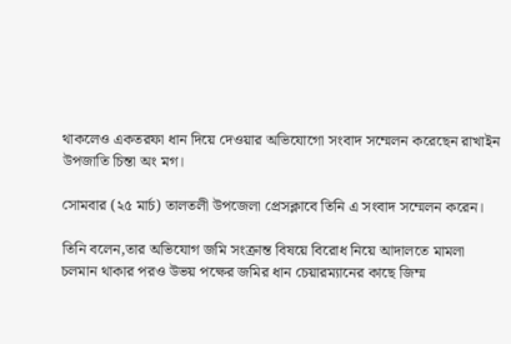থাকলেও একতরফা ধান দিয়ে দেওয়ার অভিযোগো সংবাদ সম্মেলন করেছেন রাখাইন উপজাতি চিন্তা অং মগ।

সোমবার (২৫ মার্চ) তালতলী উপজেলা প্রেসক্লাবে তিনি এ সংবাদ সম্মেলন করেন।

তিনি বলেন,তার অভিযোগ জমি সংক্রান্ত বিষয়ে বিরোধ নিয়ে আদালতে মামলা চলমান থাকার পরও উভয় পক্ষের জমির ধান চেয়ারম্যানের কাছে জিম্ম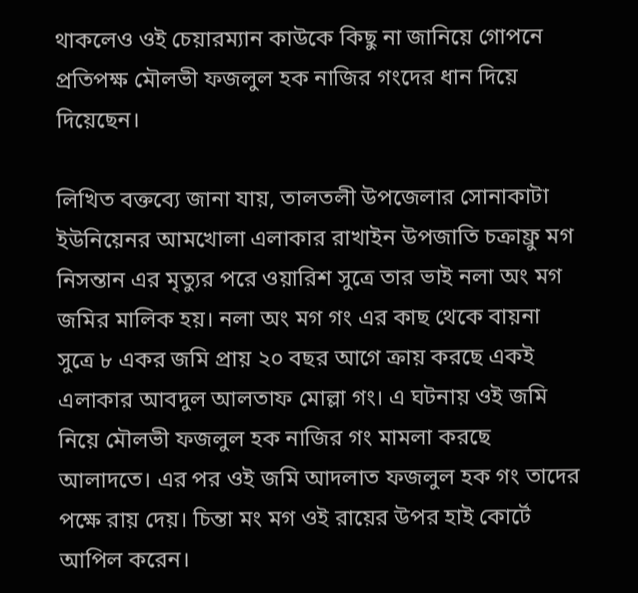থাকলেও ওই চেয়ারম্যান কাউকে কিছু না জানিয়ে গোপনে প্রতিপক্ষ মৌলভী ফজলুল হক নাজির গংদের ধান দিয়ে দিয়েছেন।

লিখিত বক্তব্যে জানা যায়, তালতলী উপজেলার সোনাকাটা ইউনিয়েনর আমখোলা এলাকার রাখাইন উপজাতি চক্রাফ্রু মগ নিসন্তান এর মৃত্যুর পরে ওয়ারিশ সুত্রে তার ভাই নলা অং মগ জমির মালিক হয়। নলা অং মগ গং এর কাছ থেকে বায়না সুত্রে ৮ একর জমি প্রায় ২০ বছর আগে ক্রায় করছে একই এলাকার আবদুল আলতাফ মোল্লা গং। এ ঘটনায় ওই জমি নিয়ে মৌলভী ফজলুল হক নাজির গং মামলা করছে আলাদতে। এর পর ওই জমি আদলাত ফজলুল হক গং তাদের পক্ষে রায় দেয়। চিন্তা মং মগ ওই রায়ের উপর হাই কোর্টে আপিল করেন।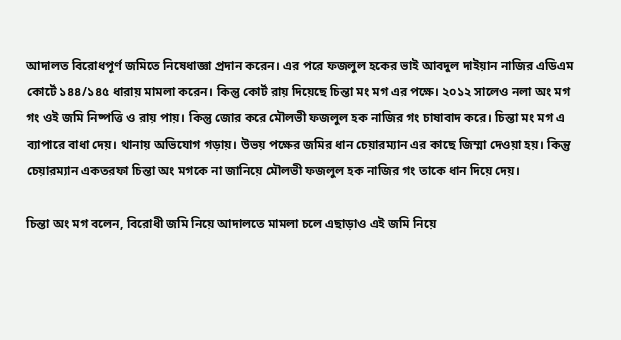আদালত বিরোধপূর্ণ জমিতে নিষেধাজ্ঞা প্রদান করেন। এর পরে ফজলুল হকের ভাই আবদুল দাইয়ান নাজির এডিএম কোর্টে ১৪৪/১৪৫ ধারায় মামলা করেন। কিন্তু কোর্ট রায় দিয়েছে চিন্তা মং মগ এর পক্ষে। ২০১২ সালেও নলা অং মগ গং ওই জমি নিষ্পত্তি ও রায় পায়। কিন্তু জোর করে মৌলভী ফজলুল হক নাজির গং চাষাবাদ করে। চিন্তা মং মগ এ ব্যাপারে বাধা দেয়। থানায় অভিযোগ গড়ায়। উভয় পক্ষের জমির ধান চেয়ারম্যান এর কাছে জিম্মা দেওয়া হয়। কিন্তু চেয়ারম্যান একতরফা চিন্তা অং মগকে না জানিয়ে মৌলভী ফজলুল হক নাজির গং তাকে ধান দিয়ে দেয়।

চিন্তা অং মগ বলেন, বিরোধী জমি নিয়ে আদালতে মামলা চলে এছাড়াও এই জমি নিয়ে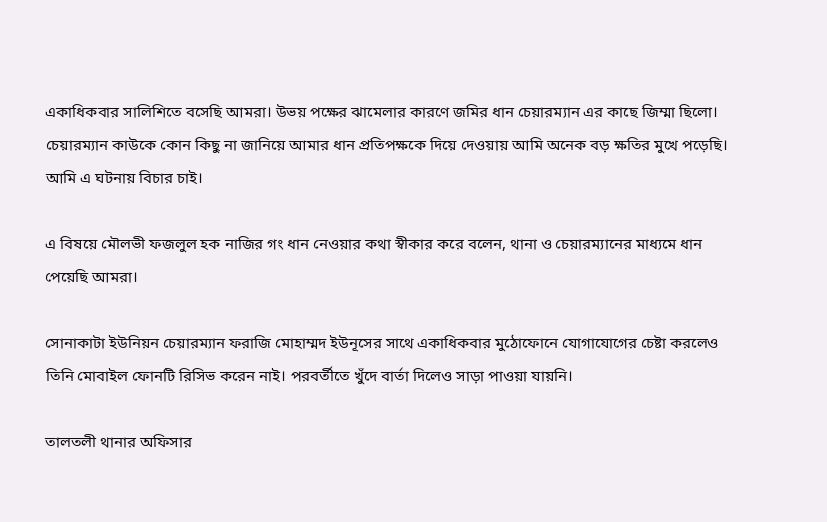একাধিকবার সালিশিতে বসেছি আমরা। উভয় পক্ষের ঝামেলার কারণে জমির ধান চেয়ারম্যান এর কাছে জিম্মা ছিলো। চেয়ারম্যান কাউকে কোন কিছু না জানিয়ে আমার ধান প্রতিপক্ষকে দিয়ে দেওয়ায় আমি অনেক বড় ক্ষতির মুখে পড়েছি। আমি এ ঘটনায় বিচার চাই।

এ বিষয়ে মৌলভী ফজলুল হক নাজির গং ধান নেওয়ার কথা স্বীকার করে বলেন, থানা ও চেয়ারম্যানের মাধ্যমে ধান পেয়েছি আমরা।

সোনাকাটা ইউনিয়ন চেয়ারম্যান ফরাজি মোহাম্মদ ইউনূসের সাথে একাধিকবার মুঠোফোনে যোগাযোগের চেষ্টা করলেও তিনি মোবাইল ফোনটি রিসিভ করেন নাই। পরবর্তীতে খুঁদে বার্তা দিলেও সাড়া পাওয়া যায়নি।

তালতলী থানার অফিসার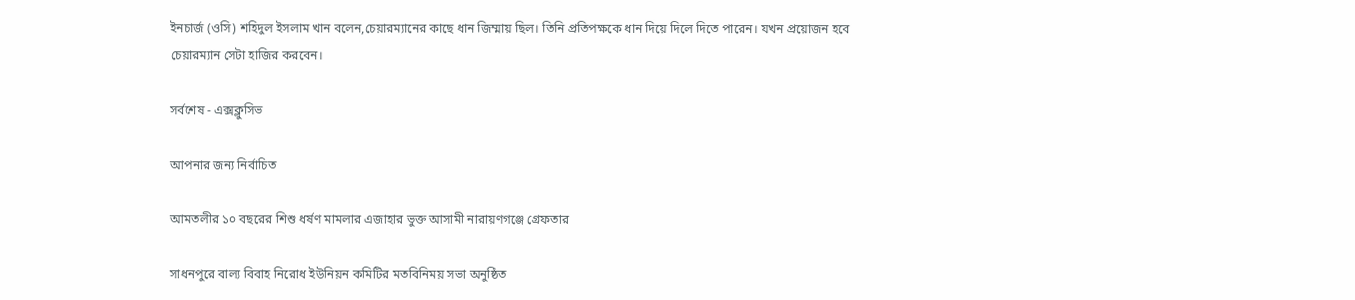ইনচার্জ (ওসি) শহিদুল ইসলাম খান বলেন,চেয়ারম্যানের কাছে ধান জিম্মায় ছিল। তিনি প্রতিপক্ষকে ধান দিয়ে দিলে দিতে পারেন। যখন প্রয়োজন হবে চেয়ারম্যান সেটা হাজির করবেন।

সর্বশেষ - এক্সক্লুসিভ

আপনার জন্য নির্বাচিত

আমতলীর ১০ বছরের শিশু ধর্ষণ মামলার এজাহার ভুক্ত আসামী নারায়ণগঞ্জে গ্রেফতার

সাধনপুরে বাল্য বিবাহ নিরোধ ইউনিয়ন কমিটির মতবিনিময় সভা অনুষ্ঠিত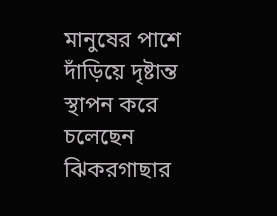মানুষের পাশে দাঁড়িয়ে দৃষ্টান্ত স্থাপন করে চলেছেন ঝিকরগাছার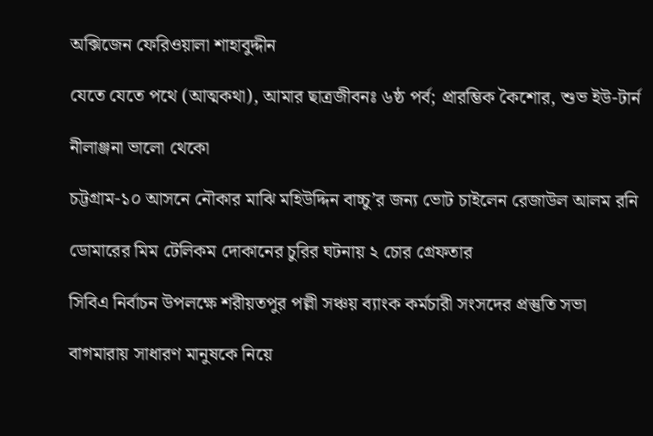অক্সিজেন ফেরিওয়ালা শাহাবুদ্দীন

যেতে যেতে পথে (আত্মকথা), আমার ছাত্রজীবনঃ ৬ষ্ঠ পর্ব; প্রারম্ভিক কৈশোর, শুভ ইউ-টার্ন

নীলাঞ্জনা ভালো থেকো

চট্টগ্রাম-১০ আসনে নৌকার মাঝি মহিউদ্দিন বাচ্চু’র জন্য ভোট চাইলেন রেজাউল আলম রনি

ডোমারের মিম টেলিকম দোকানের চুরির ঘটনায় ২ চোর গ্রেফতার

সিবিএ নির্বাচন উপলক্ষে শরীয়তপুর পল্লী সঞ্চয় ব্যাংক কর্মচারী সংসদের প্রস্তুতি সভা

বাগমারায় সাধারণ মানুষকে নিয়ে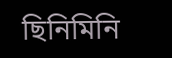ছিনিমিনি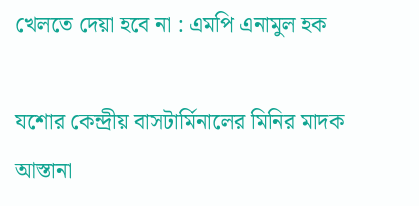খেলতে দেয়া হবে না : এমপি এনামুল হক

যশোর কেন্দ্রীয় বাসটার্মিনালের মিনির মাদক আস্তানা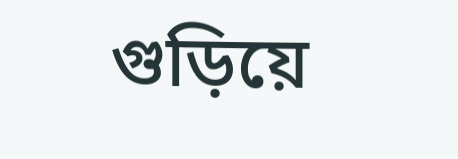গুড়িয়ে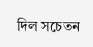দিল সচেতন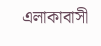এলাকাবাসী